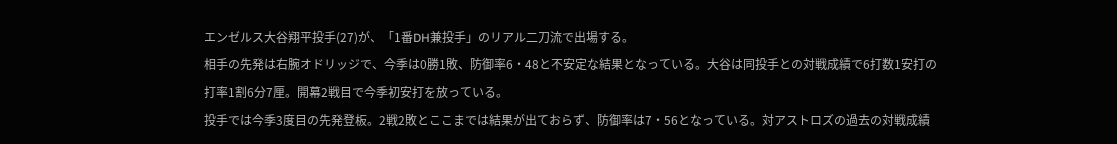エンゼルス大谷翔平投手(27)が、「1番DH兼投手」のリアル二刀流で出場する。
相手の先発は右腕オドリッジで、今季は0勝1敗、防御率6・48と不安定な結果となっている。大谷は同投手との対戦成績で6打数1安打の打率1割6分7厘。開幕2戦目で今季初安打を放っている。
投手では今季3度目の先発登板。2戦2敗とここまでは結果が出ておらず、防御率は7・56となっている。対アストロズの過去の対戦成績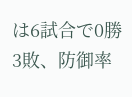は6試合で0勝3敗、防御率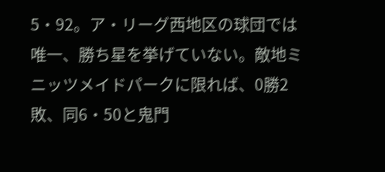5・92。ア・リーグ西地区の球団では唯一、勝ち星を挙げていない。敵地ミニッツメイドパークに限れば、0勝2敗、同6・50と鬼門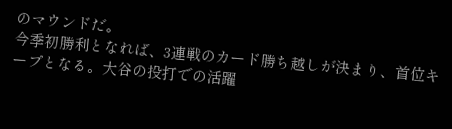のマウンドだ。
今季初勝利となれば、3連戦のカード勝ち越しが決まり、首位キープとなる。大谷の投打での活躍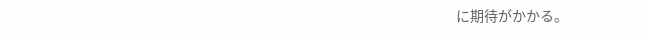に期待がかかる。